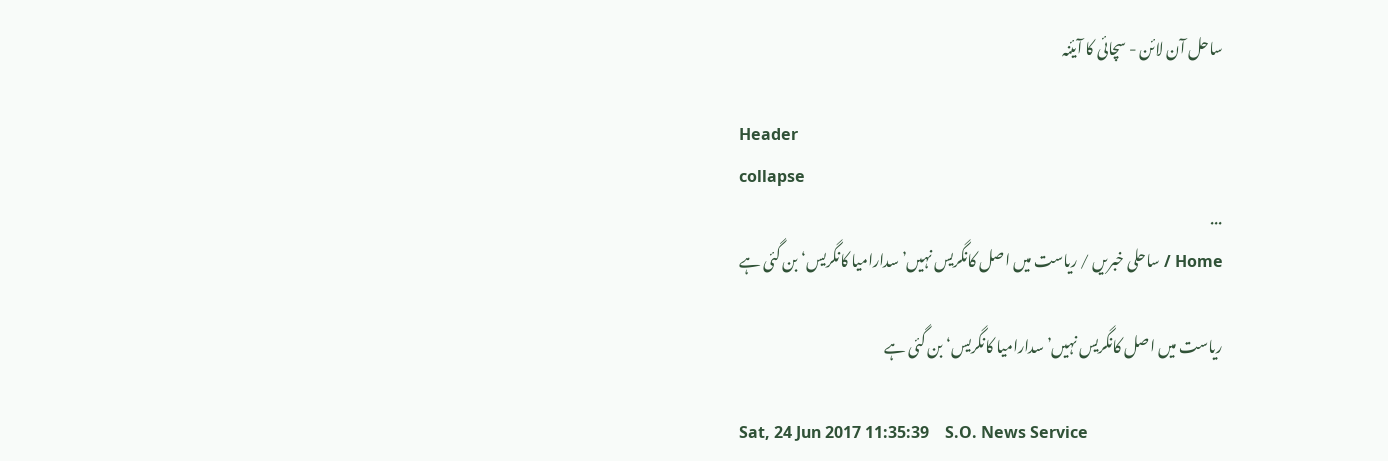ساحل آن لائن - سچائی کا آیئنہ

Header
collapse
...
Home / ساحلی خبریں / ریاست میں اصل کانگریس نہیں’ سدارامیا کانگریس‘ بن گئی ہے

ریاست میں اصل کانگریس نہیں’ سدارامیا کانگریس‘ بن گئی ہے

Sat, 24 Jun 2017 11:35:39    S.O. News Service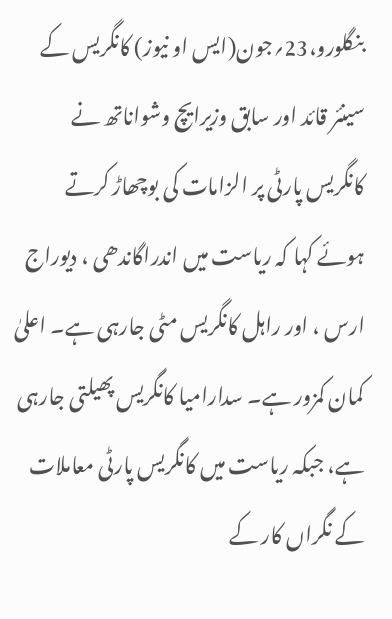بنگلورو،23؍جون(ایس او نیوز) کانگریس کے سینئر قائد اور سابق وزیرایچ وشواناتھ نے کانگریس پارٹی پر الزامات کی بوچھاڑ کرتے ہوئے کہا کہ ریاست میں اندراگاندھی ، دیوراج ارس ، اور راہل کانگریس مٹی جارہی ہے۔ اعلیٰ کمان کمزور ہے۔ سدارامیا کانگریس پھیلتی جارہی ہے، جبکہ ریاست میں کانگریس پارٹی معاملات کے نگراں کار کے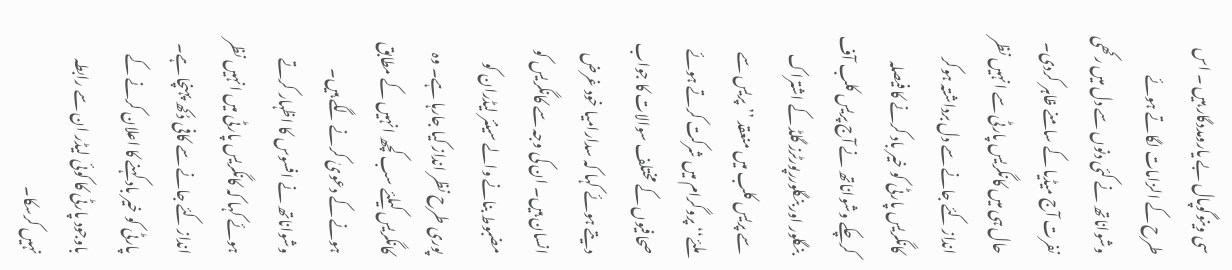سی وینوگوپال بے یارومددگار ہیں ۔ اس طرح کے الزامات لگاتے ہوئے وشواناتھ نے کئی دنوں سے دل میں رکھی نفرت آج میڈیا کے سامنے ظاہر کردی۔ حال ہی میں کانگریس پارٹی سے انہیں نظر انداز کئے جانے سے دل برداشتہ ہوکر کانگریس پارٹی کو خیر باد کرنے کا فیصلہ کرچکے وشواناتھ نے آج پریس کلب آف بنگلور اور بنگلوررپورٹرز گلڈ کے اشتراک سے پریس کلب میں منعقد ’’پریس سے ملئے‘‘ پروگرام میں شرکت کرتے ہوئے صحافیوں کے مختلف سوالات کا جواب دیتے ہوئے کہا کہ سدارامیا خود غرض انسان ہیں۔ ان کی وجہ سے کانگریس کو مضبوط بنانے والے سینئر لیڈران کو پوری طرح نظر انداز کیا جارہا ہے۔ وہ کانگریس کیلئے سب کچھ انہیں کے مطابق ہونے کے دعویٰ کرنے لگے ہیں۔ وشواناتھ نے افسوس کا اظہار کرتے ہوئے کہا کہ کانگریس پارٹی میں انہیں نظر انداز کئے جانے سے کافی دُکھ پہنچا ہے۔ پارٹی کو خیر باد کہنے کا اعلان کرنے کے باوجود پارٹی کا کوئی لیڈر ان سے رابطہ نہیں کرسکا۔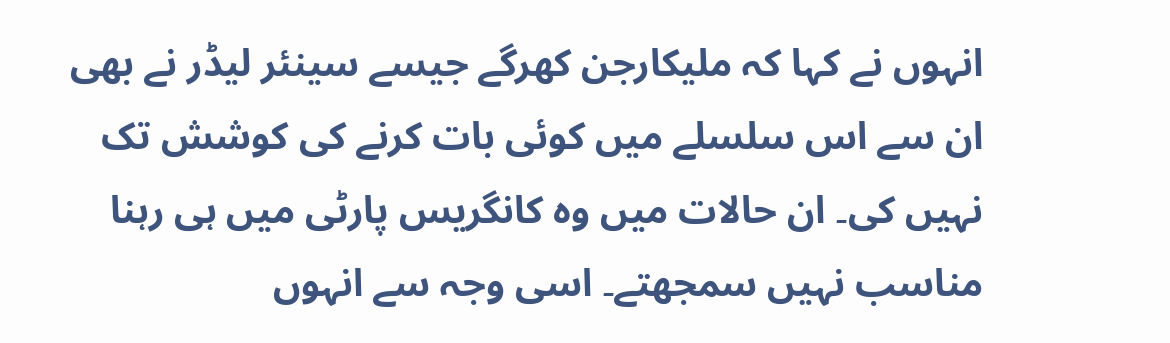انہوں نے کہا کہ ملیکارجن کھرگے جیسے سینئر لیڈر نے بھی ان سے اس سلسلے میں کوئی بات کرنے کی کوشش تک نہیں کی۔ ان حالات میں وہ کانگریس پارٹی میں ہی رہنا مناسب نہیں سمجھتے۔ اسی وجہ سے انہوں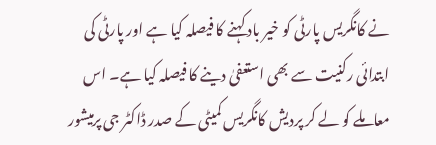نے کانگریس پارٹی کو خیر باد کہنے کا فیصلہ کیا ہے اور پارٹی کی ابتدائی رکنیت سے بھی استعفیٰ دینے کا فیصلہ کیا ہے۔ اس معاملے کو لے کر پردیش کانگریس کمیٹی کے صدر ڈاکٹر جی پرمیشور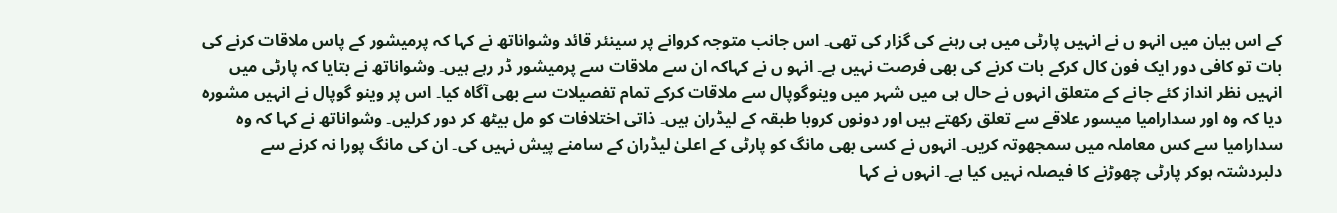کے اس بیان میں انہو ں نے انہیں پارٹی میں ہی رہنے کی گزار کی تھی۔ اس جانب متوجہ کروانے پر سینئر قائد وشواناتھ نے کہا کہ پرمیشور کے پاس ملاقات کرنے کی بات تو کافی دور ایک فون کال کرکے بات کرنے کی بھی فرصت نہیں ہے۔ انہو ں نے کہاکہ ان سے ملاقات سے پرمیشور ڈر رہے ہیں۔ وشواناتھ نے بتایا کہ پارٹی میں انہیں نظر انداز کئے جانے کے متعلق انہوں نے حال ہی میں شہر میں وینوگوپال سے ملاقات کرکے تمام تفصیلات سے بھی آگاہ کیا۔ اس پر وینو گوپال نے انہیں مشورہ دیا کہ وہ اور سدارامیا میسور علاقے سے تعلق رکھتے ہیں اور دونوں کروبا طبقہ کے لیڈران ہیں۔ ذاتی اختلافات کو مل بیٹھ کر دور کرلیں۔ وشواناتھ نے کہا کہ وہ سدارامیا سے کس معاملہ میں سمجھوتہ کریں۔ انہوں نے کسی بھی مانگ کو پارٹی کے اعلیٰ لیڈران کے سامنے پیش نہیں کی۔ ان کی مانگ پورا نہ کرنے سے دلبردشتہ ہوکر پارٹی چھوڑنے کا فیصلہ نہیں کیا ہے۔ انہوں نے کہا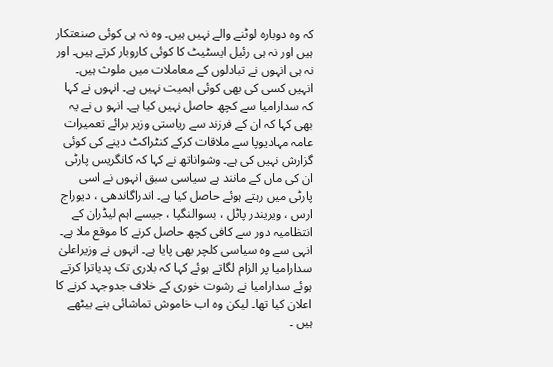کہ وہ دوبارہ لوٹنے والے نہیں ہیں۔ وہ نہ ہی کوئی صنعتکار ہیں اور نہ ہی رئیل ایسٹیٹ کا کوئی کاروبار کرتے ہیں۔ اور نہ ہی انہوں نے تبادلوں کے معاملات میں ملوث ہیں۔ انہیں کسی کی بھی کوئی اہمیت نہیں ہے۔ انہوں نے کہا کہ سدارامیا سے کچھ حاصل نہیں کیا ہے۔ انہو ں نے یہ بھی کہا کہ ان کے فرزند سے ریاستی وزیر برائے تعمیرات عامہ مہادیوپا سے ملاقات کرکے کنٹراکٹ دینے کی کوئی گزارش نہیں کی ہے۔ وشواناتھ نے کہا کہ کانگریس پارٹی ان کی ماں کے مانند ہے سیاسی سبق انہوں نے اسی پارٹی میں رہتے ہوئے حاصل کیا ہے۔ اندراگاندھی ، دیوراج ارس ، ویریندر پاٹل ، بسوالنگپا ، جیسے اہم لیڈران کے انتظامیہ دور سے کافی کچھ حاصل کرنے کا موقع ملا ہے۔ انہی سے وہ سیاسی کلچر بھی پایا ہے۔ انہوں نے وزیراعلیٰ سدارامیا پر الزام لگاتے ہوئے کہا کہ بلاری تک پدیاترا کرتے ہوئے سدارامیا نے رشوت خوری کے خلاف جدوجہد کرنے کا اعلان کیا تھا۔ لیکن وہ اب خاموش تماشائی بنے بیٹھے ہیں ۔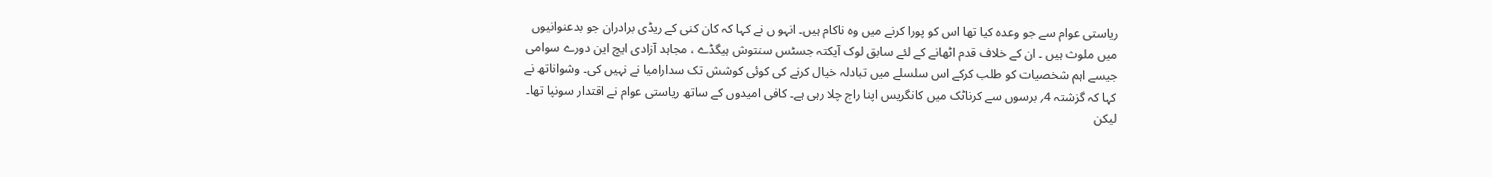ریاستی عوام سے جو وعدہ کیا تھا اس کو پورا کرنے میں وہ ناکام ہیں۔ انہو ں نے کہا کہ کان کنی کے ریڈی برادران جو بدعنوانیوں میں ملوث ہیں ۔ ان کے خلاف قدم اٹھانے کے لئے سابق لوک آیکتہ جسٹس سنتوش ہیگڈے ، مجاہد آزادی ایچ این دورے سوامی جیسے اہم شخصیات کو طلب کرکے اس سلسلے میں تبادلہ خیال کرنے کی کوئی کوشش تک سدارامیا نے نہیں کی۔ وشواناتھ نے کہا کہ گزشتہ 4؍ برسوں سے کرناٹک میں کانگریس اپنا راج چلا رہی ہے۔ کافی امیدوں کے ساتھ ریاستی عوام نے اقتدار سونپا تھا۔ لیکن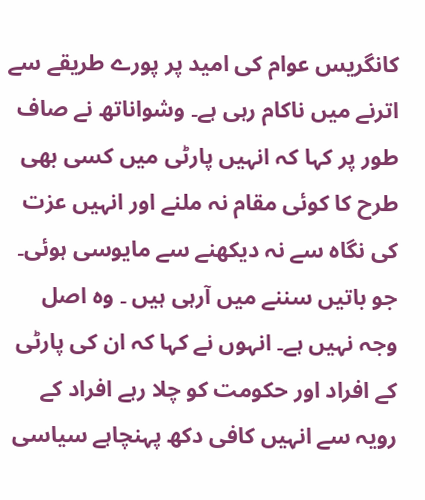کانگریس عوام کی امید پر پورے طریقے سے اترنے میں ناکام رہی ہے۔ وشواناتھ نے صاف طور پر کہا کہ انہیں پارٹی میں کسی بھی طرح کا کوئی مقام نہ ملنے اور انہیں عزت کی نگاہ سے نہ دیکھنے سے مایوسی ہوئی۔ جو باتیں سننے میں آرہی ہیں ۔ وہ اصل وجہ نہیں ہے۔ انہوں نے کہا کہ ان کی پارٹی کے افراد اور حکومت کو چلا رہے افراد کے رویہ سے انہیں کافی دکھ پہنچاہے سیاسی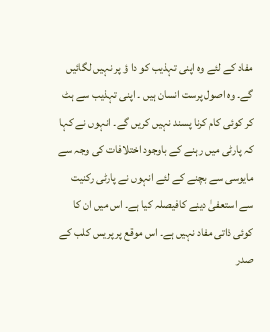مفاد کے لئے وہ اپنی تہذیب کو دا ؤ پر نہیں لگائیں گے۔ وہ اصول پرست انسان ہیں ۔ اپنی تہذیب سے ہٹ کر کوئی کام کرنا پسند نہیں کریں گے۔ انہوں نے کہا کہ پارٹی میں رہنے کے باوجود اختلافات کی وجہ سے مایوسی سے بچنے کے لئے انہوں نے پارٹی رکنیت سے استعفیٰ دینے کافیصلہ کیا ہے۔ اس میں ان کا کوئی ذاتی مفاد نہیں ہے۔ اس موقع پر پریس کلب کے صدر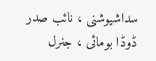سداشیوشنی ، نائب صدر ڈوڈا بومائی ، جنرل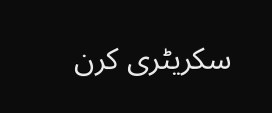سکریٹری کرن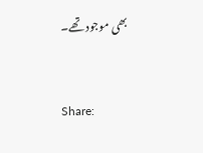بھی موجود تھے۔


Share: